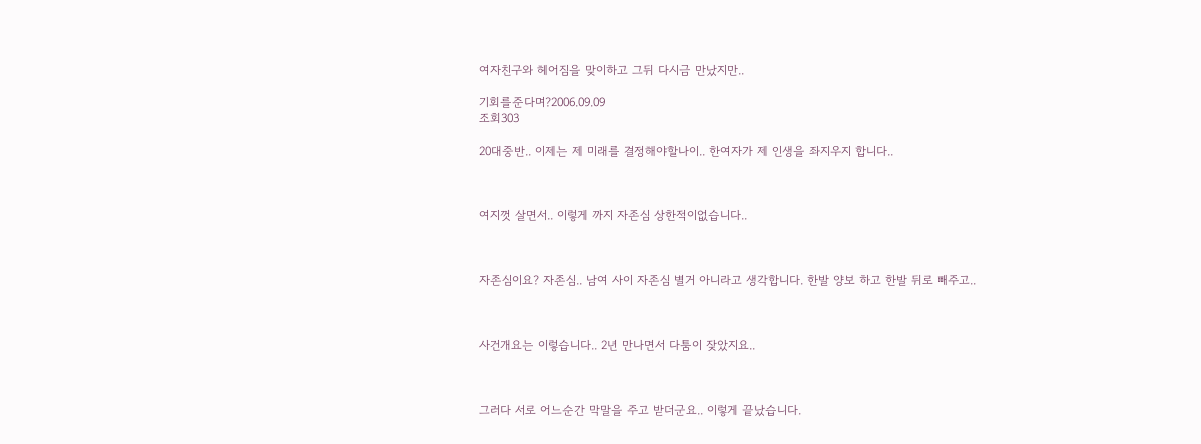여자친구와 헤어짐을 맞이하고 그뒤 다시금 만났지만..

기회를준다며?2006.09.09
조회303

20대중반.. 이제는 제 미래를 결정해야할나이.. 한여자가 제 인생을 좌지우지 합니다..



여지껏 살면서.. 이렇게 까지 자존심 상한적이없습니다..



자존심이요? 자존심.. 남여 사이 자존심 별거 아니라고 생각합니다. 한발 양보 하고 한발 뒤로 빼주고..



사건개요는 이렇습니다.. 2년 만나면서 다툼이 잦았지요..



그러다 서로 어느순간 막말을 주고 받더군요.. 이렇게 끝났습니다.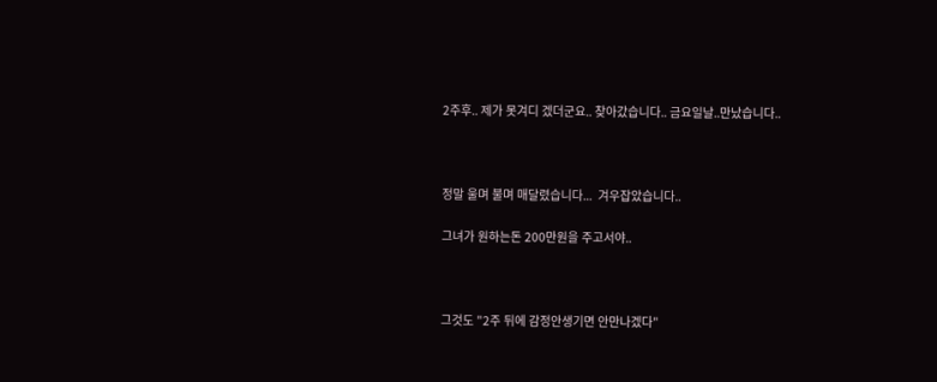2주후.. 제가 못겨디 겠더군요.. 찾아갔습니다.. 금요일날..만났습니다..



정말 울며 불며 매달렸습니다...  겨우잡았습니다..

그녀가 원하는돈 200만원을 주고서야..



그것도 "2주 뒤에 감정안생기면 안만나겠다"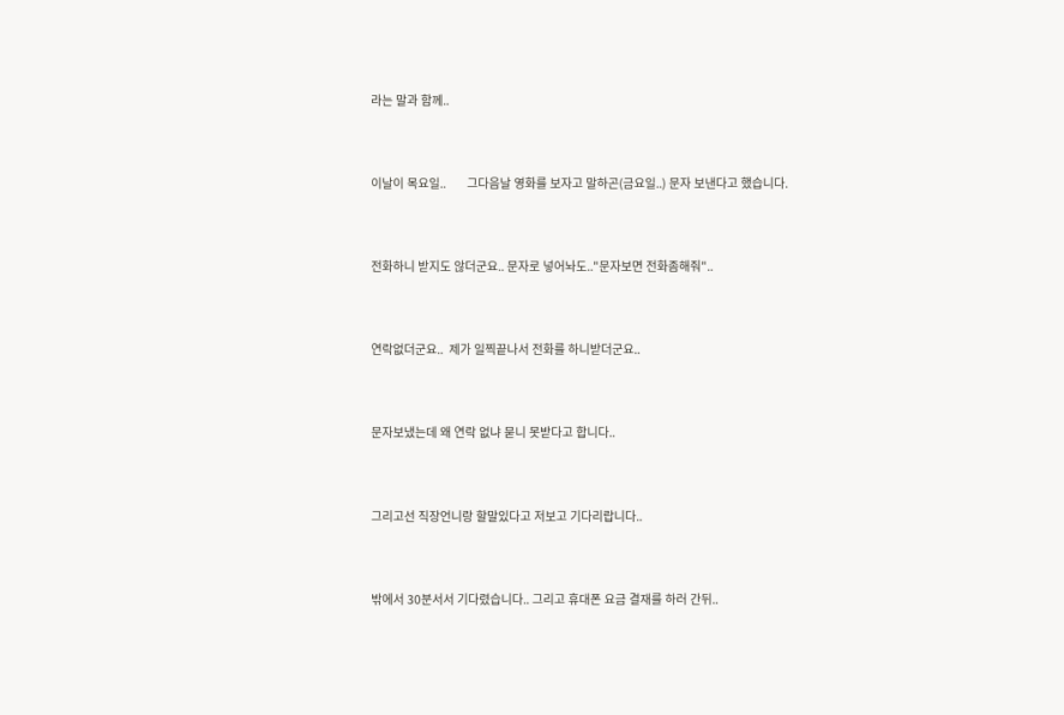라는 말과 함께..



이날이 목요일..       그다음날 영화를 보자고 말하곤(금요일..) 문자 보낸다고 했습니다.



전화하니 받지도 않더군요.. 문자로 넣어놔도.."문자보면 전화좀해줘"..



연락없더군요..  제가 일찍끝나서 전화를 하니받더군요..



문자보냈는데 왜 연락 없냐 묻니 못받다고 합니다..



그리고선 직장언니랑 할말있다고 저보고 기다리랍니다..



밖에서 30분서서 기다렸습니다.. 그리고 휴대폰 요금 결재를 하러 간뒤..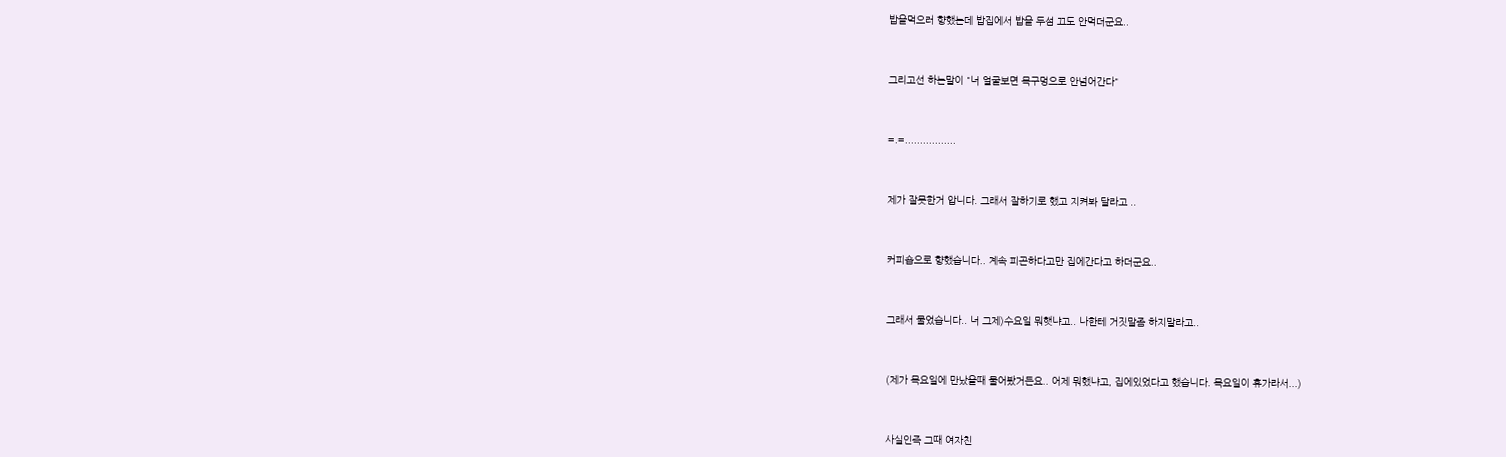밥을먹으러 향했는데 밥집에서 밥을 두섬 끄도 안먹더군요..



그리고선 하는말이 "너 얼굴보면 목구멍으로 안넘어간다"



=.=.................



제가 잘못한거 압니다. 그래서 잘하기로 했고 지켜봐 달라고 ..



커피숍으로 향했습니다.. 계속 피곤하다고만 집에간다고 하더군요..



그래서 물었습니다.. 너 그제)수요일 뭐햇냐고.. 나한테 거짓말좀 하지말라고..



(제가 목요일에 만났을때 물어봤거든요.. 어제 뭐했냐고, 집에있었다고 했습니다. 목요일이 휴가라서...)



사실인즉 그때 여자친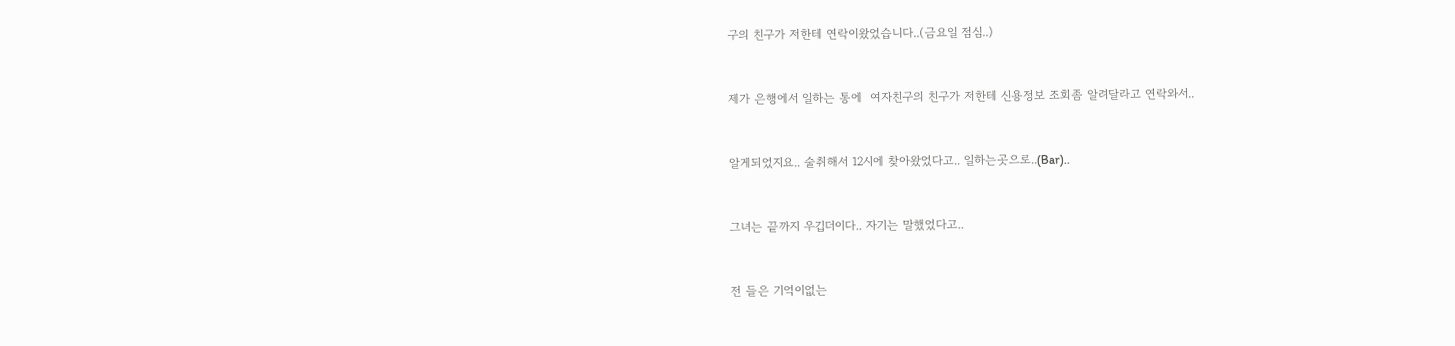구의 친구가 저한테 연락이왔었습니다..(금요일 점심..)



제가 은행에서 일하는 통에  여자친구의 친구가 저한테 신용정보 조회좀 알려달라고 연락와서..



알게되었지요.. 술취해서 12시에 찾아왔었다고.. 일하는곳으로..(Bar)..



그녀는 끝까지 우깁더이다.. 자기는 말했었다고..



전 들은 기억이없는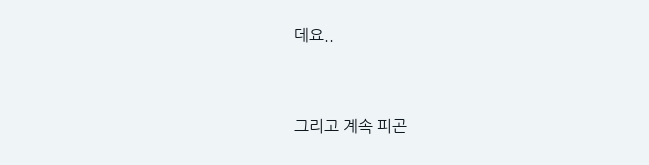데요..



그리고 계속 피곤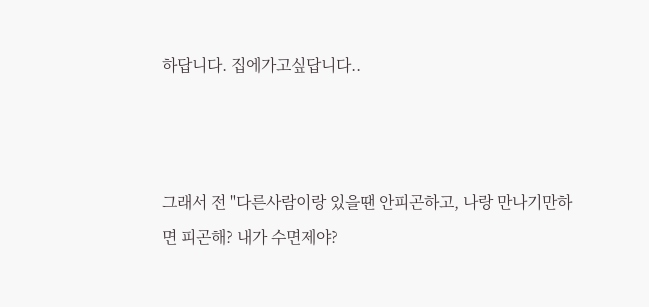하답니다. 집에가고싶답니다..



그래서 전 "다른사람이랑 있을땐 안피곤하고, 나랑 만나기만하면 피곤해? 내가 수면제야?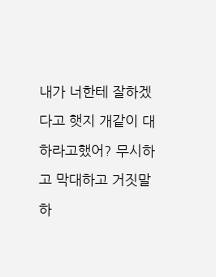내가 너한테 잘하겠다고 햇지 개같이 대하라고했어? 무시하고 막대하고 거짓말하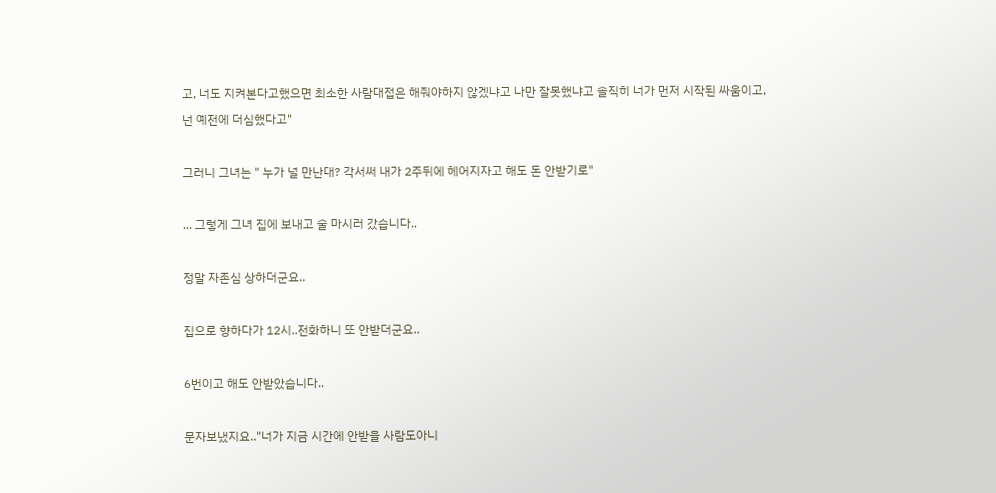고, 너도 지켜본다고했으면 최소한 사람대접은 해줘야하지 않겠냐고 나만 잘못했냐고 솔직히 너가 먼저 시작된 싸움이고,

넌 예전에 더심했다고"



그러니 그녀는 " 누가 널 만난대? 각서써 내가 2주뒤에 헤어지자고 해도 돈 안받기로"



... 그렇게 그녀 집에 보내고 술 마시러 갔습니다..



정말 자존심 상하더군요..



집으로 향하다가 12시..전화하니 또 안받더군요..



6번이고 해도 안받았습니다..



문자보냈지요.."너가 지금 시간에 안받을 사람도아니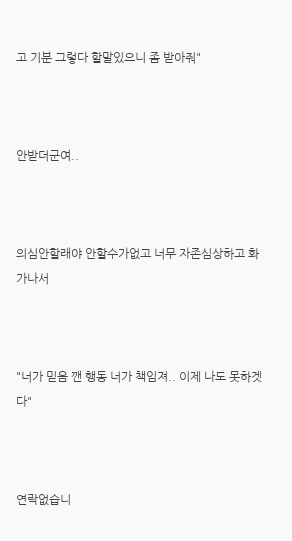고 기분 그렇다 할말있으니 좀 받아줘"



안받더군여..



의심안할래야 안할수가없고 너무 자존심상하고 화가나서



"너가 믿음 깬 행동 너가 책임져.. 이제 나도 못하겟다"



연락없습니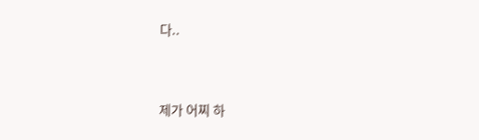다..



제가 어찌 하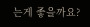는게 좋을까요?